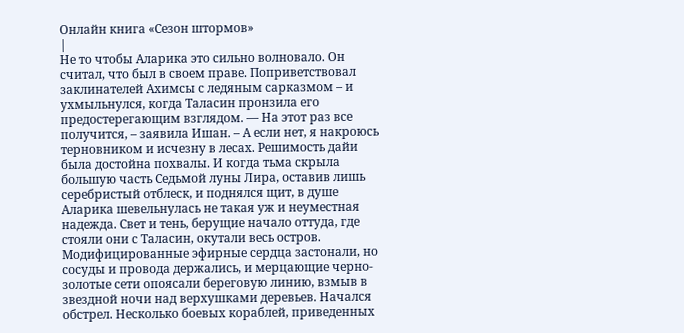Онлайн книга «Сезон штормов»
|
Не то чтобы Аларика это сильно волновало. Он считал, что был в своем праве. Поприветствовал заклинателей Ахимсы с ледяным сарказмом – и ухмыльнулся, когда Таласин пронзила его предостерегающим взглядом. — На этот раз все получится, – заявила Ишан. – А если нет, я накроюсь терновником и исчезну в лесах. Решимость дайи была достойна похвалы. И когда тьма скрыла большую часть Седьмой луны Лира, оставив лишь серебристый отблеск, и поднялся щит, в душе Аларика шевельнулась не такая уж и неуместная надежда. Свет и тень, берущие начало оттуда, где стояли они с Таласин, окутали весь остров. Модифицированные эфирные сердца застонали, но сосуды и провода держались, и мерцающие черно-золотые сети опоясали береговую линию, взмыв в звездной ночи над верхушками деревьев. Начался обстрел. Несколько боевых кораблей, приведенных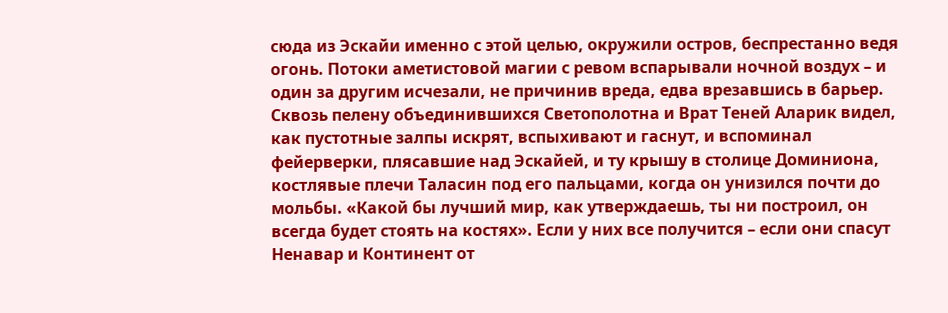сюда из Эскайи именно с этой целью, окружили остров, беспрестанно ведя огонь. Потоки аметистовой магии с ревом вспарывали ночной воздух – и один за другим исчезали, не причинив вреда, едва врезавшись в барьер. Сквозь пелену объединившихся Светополотна и Врат Теней Аларик видел, как пустотные залпы искрят, вспыхивают и гаснут, и вспоминал фейерверки, плясавшие над Эскайей, и ту крышу в столице Доминиона, костлявые плечи Таласин под его пальцами, когда он унизился почти до мольбы. «Какой бы лучший мир, как утверждаешь, ты ни построил, он всегда будет стоять на костях». Если у них все получится – если они спасут Ненавар и Континент от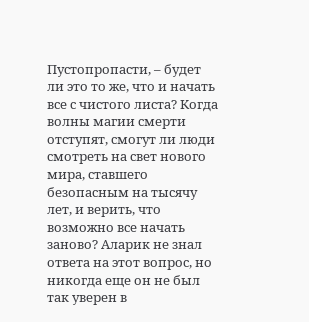Пустопропасти, – будет ли это то же, что и начать все с чистого листа? Когда волны магии смерти отступят, смогут ли люди смотреть на свет нового мира, ставшего безопасным на тысячу лет, и верить, что возможно все начать заново? Аларик не знал ответа на этот вопрос, но никогда еще он не был так уверен в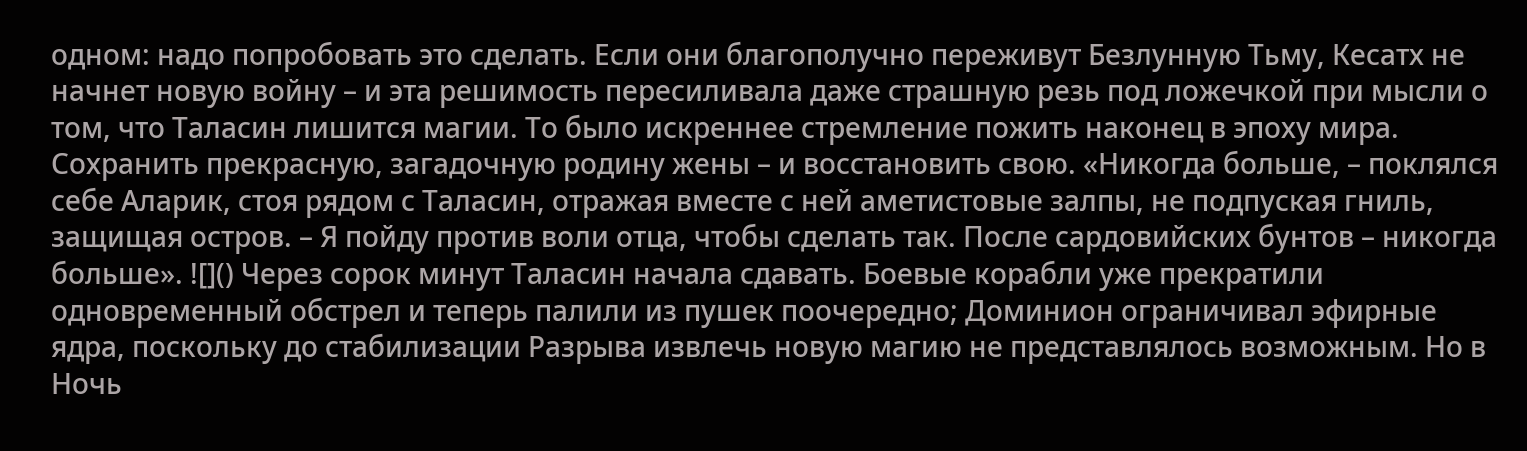одном: надо попробовать это сделать. Если они благополучно переживут Безлунную Тьму, Кесатх не начнет новую войну – и эта решимость пересиливала даже страшную резь под ложечкой при мысли о том, что Таласин лишится магии. То было искреннее стремление пожить наконец в эпоху мира. Сохранить прекрасную, загадочную родину жены – и восстановить свою. «Никогда больше, – поклялся себе Аларик, стоя рядом с Таласин, отражая вместе с ней аметистовые залпы, не подпуская гниль, защищая остров. – Я пойду против воли отца, чтобы сделать так. После сардовийских бунтов – никогда больше». ![]() Через сорок минут Таласин начала сдавать. Боевые корабли уже прекратили одновременный обстрел и теперь палили из пушек поочередно; Доминион ограничивал эфирные ядра, поскольку до стабилизации Разрыва извлечь новую магию не представлялось возможным. Но в Ночь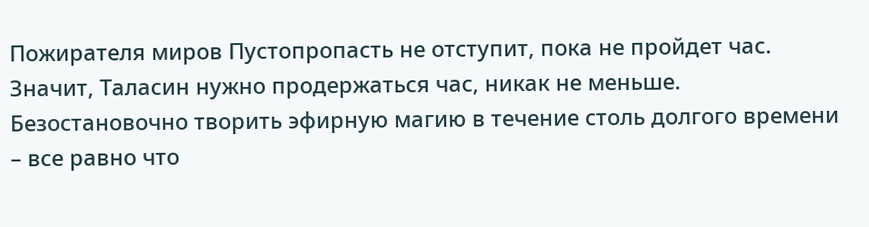Пожирателя миров Пустопропасть не отступит, пока не пройдет час. Значит, Таласин нужно продержаться час, никак не меньше. Безостановочно творить эфирную магию в течение столь долгого времени – все равно что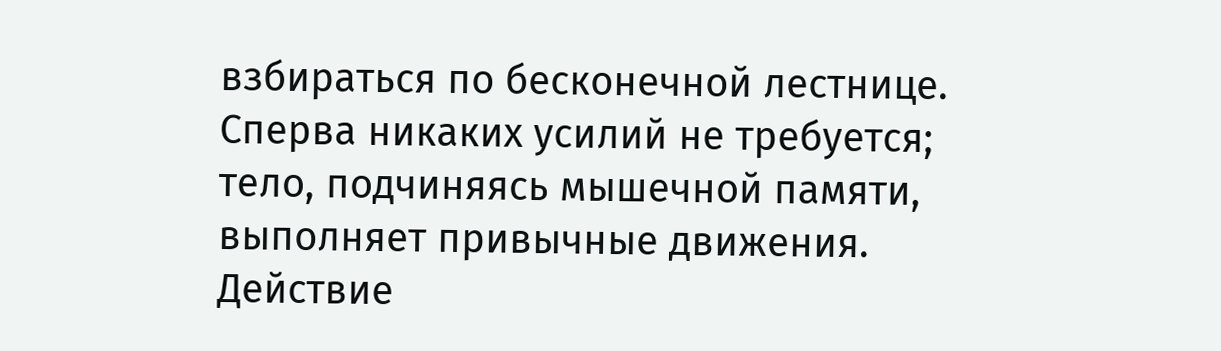взбираться по бесконечной лестнице. Сперва никаких усилий не требуется; тело, подчиняясь мышечной памяти, выполняет привычные движения. Действие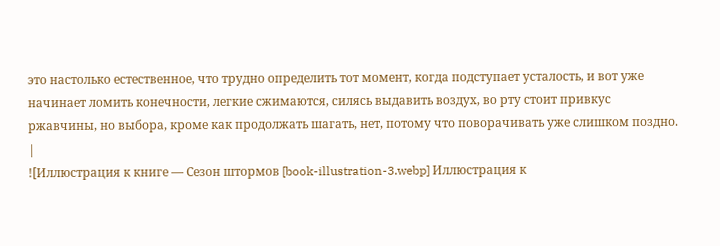это настолько естественное, что трудно определить тот момент, когда подступает усталость, и вот уже начинает ломить конечности, легкие сжимаются, силясь выдавить воздух, во рту стоит привкус ржавчины, но выбора, кроме как продолжать шагать, нет, потому что поворачивать уже слишком поздно. |
![Иллюстрация к книге — Сезон штормов [book-illustration-3.webp] Иллюстрация к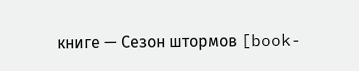книге — Сезон штормов [book-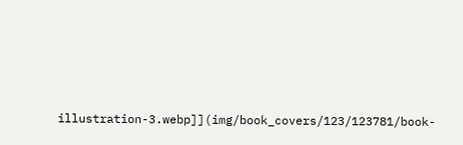illustration-3.webp]](img/book_covers/123/123781/book-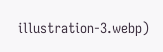illustration-3.webp)